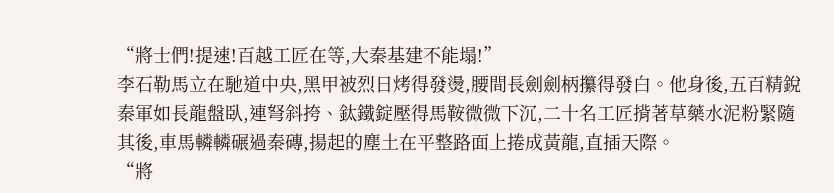“將士們!提速!百越工匠在等,大秦基建不能塌!”
李石勒馬立在馳道中央,黑甲被烈日烤得發燙,腰間長劍劍柄攥得發白。他身後,五百精銳秦軍如長龍盤臥,連弩斜挎、鈦鐵錠壓得馬鞍微微下沉,二十名工匠揹著草藥水泥粉緊隨其後,車馬轔轔碾過秦磚,揚起的塵土在平整路面上捲成黃龍,直插天際。
“將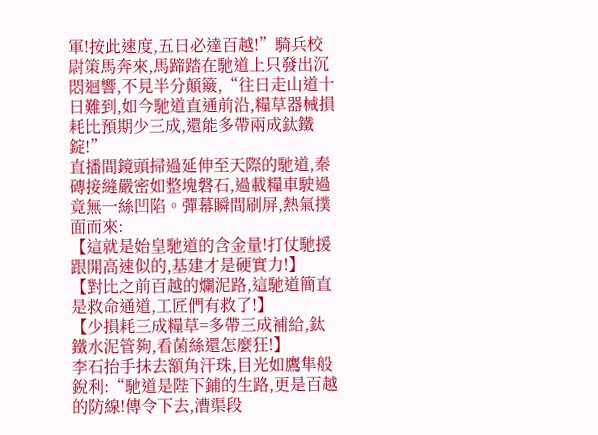軍!按此速度,五日必達百越!”騎兵校尉策馬奔來,馬蹄踏在馳道上只發出沉悶迴響,不見半分顛簸,“往日走山道十日難到,如今馳道直通前沿,糧草器械損耗比預期少三成,還能多帶兩成鈦鐵錠!”
直播間鏡頭掃過延伸至天際的馳道,秦磚接縫嚴密如整塊磐石,過載糧車駛過竟無一絲凹陷。彈幕瞬間刷屏,熱氣撲面而來:
【這就是始皇馳道的含金量!打仗馳援跟開高速似的,基建才是硬實力!】
【對比之前百越的爛泥路,這馳道簡直是救命通道,工匠們有救了!】
【少損耗三成糧草=多帶三成補給,鈦鐵水泥管夠,看菌絲還怎麼狂!】
李石抬手抹去額角汗珠,目光如鷹隼般銳利:“馳道是陛下鋪的生路,更是百越的防線!傳令下去,漕渠段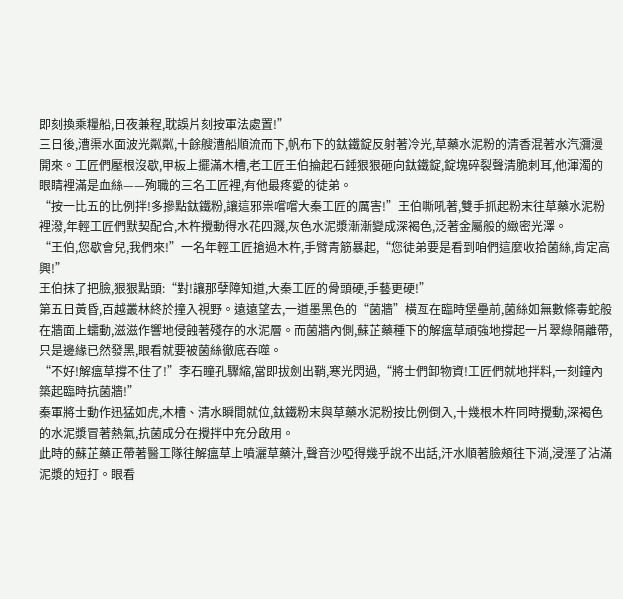即刻換乘糧船,日夜兼程,耽誤片刻按軍法處置!”
三日後,漕渠水面波光粼粼,十餘艘漕船順流而下,帆布下的鈦鐵錠反射著冷光,草藥水泥粉的清香混著水汽瀰漫開來。工匠們壓根沒歇,甲板上擺滿木槽,老工匠王伯掄起石錘狠狠砸向鈦鐵錠,錠塊碎裂聲清脆刺耳,他渾濁的眼睛裡滿是血絲——殉職的三名工匠裡,有他最疼愛的徒弟。
“按一比五的比例拌!多摻點鈦鐵粉,讓這邪祟嚐嚐大秦工匠的厲害!”王伯嘶吼著,雙手抓起粉末往草藥水泥粉裡潑,年輕工匠們默契配合,木杵攪動得水花四濺,灰色水泥漿漸漸變成深褐色,泛著金屬般的緻密光澤。
“王伯,您歇會兒,我們來!”一名年輕工匠搶過木杵,手臂青筋暴起,“您徒弟要是看到咱們這麼收拾菌絲,肯定高興!”
王伯抹了把臉,狠狠點頭:“對!讓那孽障知道,大秦工匠的骨頭硬,手藝更硬!”
第五日黃昏,百越叢林終於撞入視野。遠遠望去,一道墨黑色的“菌牆”橫亙在臨時堡壘前,菌絲如無數條毒蛇般在牆面上蠕動,滋滋作響地侵蝕著殘存的水泥層。而菌牆內側,蘇芷藥種下的解瘟草頑強地撐起一片翠綠隔離帶,只是邊緣已然發黑,眼看就要被菌絲徹底吞噬。
“不好!解瘟草撐不住了!”李石瞳孔驟縮,當即拔劍出鞘,寒光閃過,“將士們卸物資!工匠們就地拌料,一刻鐘內築起臨時抗菌牆!”
秦軍將士動作迅猛如虎,木槽、清水瞬間就位,鈦鐵粉末與草藥水泥粉按比例倒入,十幾根木杵同時攪動,深褐色的水泥漿冒著熱氣,抗菌成分在攪拌中充分啟用。
此時的蘇芷藥正帶著醫工隊往解瘟草上噴灑草藥汁,聲音沙啞得幾乎說不出話,汗水順著臉頰往下淌,浸溼了沾滿泥漿的短打。眼看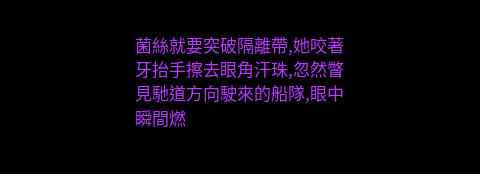菌絲就要突破隔離帶,她咬著牙抬手擦去眼角汗珠,忽然瞥見馳道方向駛來的船隊,眼中瞬間燃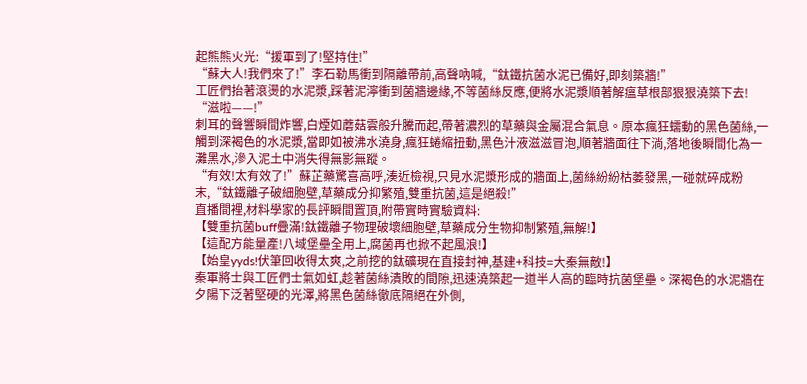起熊熊火光:“援軍到了!堅持住!”
“蘇大人!我們來了!”李石勒馬衝到隔離帶前,高聲吶喊,“鈦鐵抗菌水泥已備好,即刻築牆!”
工匠們抬著滾燙的水泥漿,踩著泥濘衝到菌牆邊緣,不等菌絲反應,便將水泥漿順著解瘟草根部狠狠澆築下去!
“滋啦——!”
刺耳的聲響瞬間炸響,白煙如蘑菇雲般升騰而起,帶著濃烈的草藥與金屬混合氣息。原本瘋狂蠕動的黑色菌絲,一觸到深褐色的水泥漿,當即如被沸水澆身,瘋狂蜷縮扭動,黑色汁液滋滋冒泡,順著牆面往下淌,落地後瞬間化為一灘黑水,滲入泥土中消失得無影無蹤。
“有效!太有效了!”蘇芷藥驚喜高呼,湊近檢視,只見水泥漿形成的牆面上,菌絲紛紛枯萎發黑,一碰就碎成粉末,“鈦鐵離子破細胞壁,草藥成分抑繁殖,雙重抗菌,這是絕殺!”
直播間裡,材料學家的長評瞬間置頂,附帶實時實驗資料:
【雙重抗菌buff疊滿!鈦鐵離子物理破壞細胞壁,草藥成分生物抑制繁殖,無解!】
【這配方能量產!八域堡壘全用上,腐菌再也掀不起風浪!】
【始皇yyds!伏筆回收得太爽,之前挖的鈦礦現在直接封神,基建+科技=大秦無敵!】
秦軍將士與工匠們士氣如虹,趁著菌絲潰敗的間隙,迅速澆築起一道半人高的臨時抗菌堡壘。深褐色的水泥牆在夕陽下泛著堅硬的光澤,將黑色菌絲徹底隔絕在外側,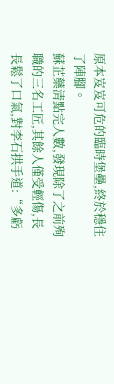原本岌岌可危的臨時堡壘,終於穩住了陣腳。
蘇芷藥清點完人數,發現除了之前殉職的三名工匠,其餘人僅受輕傷,長長鬆了口氣,對李石拱手道:“多虧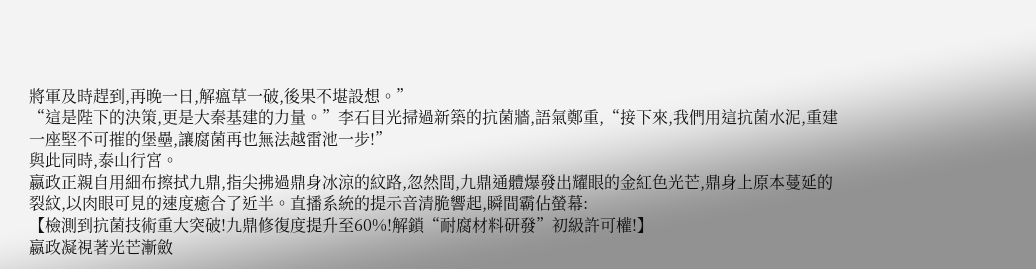將軍及時趕到,再晚一日,解瘟草一破,後果不堪設想。”
“這是陛下的決策,更是大秦基建的力量。”李石目光掃過新築的抗菌牆,語氣鄭重,“接下來,我們用這抗菌水泥,重建一座堅不可摧的堡壘,讓腐菌再也無法越雷池一步!”
與此同時,泰山行宮。
嬴政正親自用細布擦拭九鼎,指尖拂過鼎身冰涼的紋路,忽然間,九鼎通體爆發出耀眼的金紅色光芒,鼎身上原本蔓延的裂紋,以肉眼可見的速度癒合了近半。直播系統的提示音清脆響起,瞬間霸佔螢幕:
【檢測到抗菌技術重大突破!九鼎修復度提升至60%!解鎖“耐腐材料研發”初級許可權!】
嬴政凝視著光芒漸斂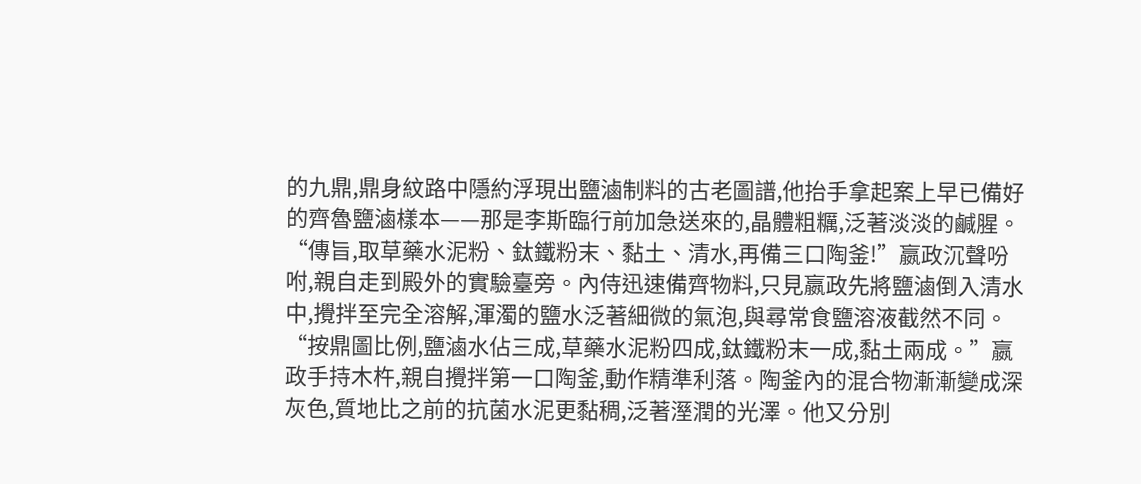的九鼎,鼎身紋路中隱約浮現出鹽滷制料的古老圖譜,他抬手拿起案上早已備好的齊魯鹽滷樣本——那是李斯臨行前加急送來的,晶體粗糲,泛著淡淡的鹹腥。
“傳旨,取草藥水泥粉、鈦鐵粉末、黏土、清水,再備三口陶釜!”嬴政沉聲吩咐,親自走到殿外的實驗臺旁。內侍迅速備齊物料,只見嬴政先將鹽滷倒入清水中,攪拌至完全溶解,渾濁的鹽水泛著細微的氣泡,與尋常食鹽溶液截然不同。
“按鼎圖比例,鹽滷水佔三成,草藥水泥粉四成,鈦鐵粉末一成,黏土兩成。”嬴政手持木杵,親自攪拌第一口陶釜,動作精準利落。陶釜內的混合物漸漸變成深灰色,質地比之前的抗菌水泥更黏稠,泛著溼潤的光澤。他又分別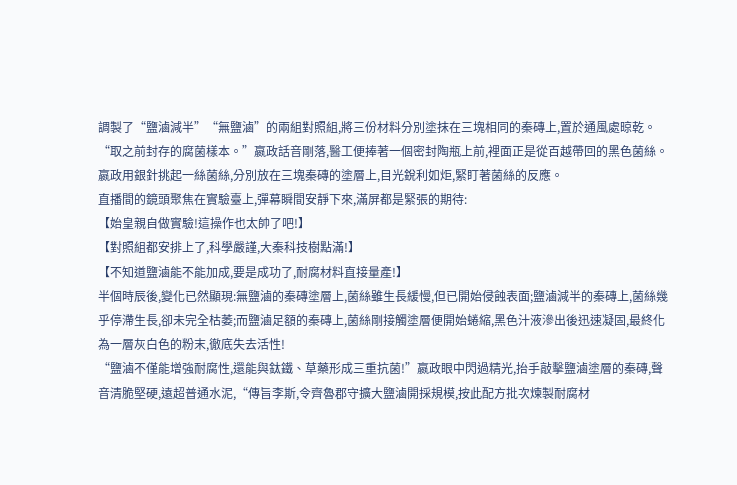調製了“鹽滷減半”“無鹽滷”的兩組對照組,將三份材料分別塗抹在三塊相同的秦磚上,置於通風處晾乾。
“取之前封存的腐菌樣本。”嬴政話音剛落,醫工便捧著一個密封陶瓶上前,裡面正是從百越帶回的黑色菌絲。嬴政用銀針挑起一絲菌絲,分別放在三塊秦磚的塗層上,目光銳利如炬,緊盯著菌絲的反應。
直播間的鏡頭聚焦在實驗臺上,彈幕瞬間安靜下來,滿屏都是緊張的期待:
【始皇親自做實驗!這操作也太帥了吧!】
【對照組都安排上了,科學嚴謹,大秦科技樹點滿!】
【不知道鹽滷能不能加成,要是成功了,耐腐材料直接量產!】
半個時辰後,變化已然顯現:無鹽滷的秦磚塗層上,菌絲雖生長緩慢,但已開始侵蝕表面;鹽滷減半的秦磚上,菌絲幾乎停滯生長,卻未完全枯萎;而鹽滷足額的秦磚上,菌絲剛接觸塗層便開始蜷縮,黑色汁液滲出後迅速凝固,最終化為一層灰白色的粉末,徹底失去活性!
“鹽滷不僅能增強耐腐性,還能與鈦鐵、草藥形成三重抗菌!”嬴政眼中閃過精光,抬手敲擊鹽滷塗層的秦磚,聲音清脆堅硬,遠超普通水泥,“傳旨李斯,令齊魯郡守擴大鹽滷開採規模,按此配方批次煉製耐腐材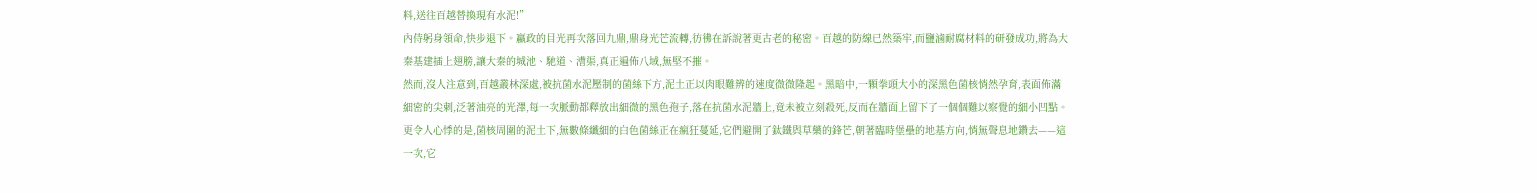料,送往百越替換現有水泥!”
內侍躬身領命,快步退下。嬴政的目光再次落回九鼎,鼎身光芒流轉,彷彿在訴說著更古老的秘密。百越的防線已然築牢,而鹽滷耐腐材料的研發成功,將為大秦基建插上翅膀,讓大秦的城池、馳道、漕渠,真正遍佈八域,無堅不摧。
然而,沒人注意到,百越叢林深處,被抗菌水泥壓制的菌絲下方,泥土正以肉眼難辨的速度微微隆起。黑暗中,一顆拳頭大小的深黑色菌核悄然孕育,表面佈滿細密的尖刺,泛著油亮的光澤,每一次脈動都釋放出細微的黑色孢子,落在抗菌水泥牆上,竟未被立刻殺死,反而在牆面上留下了一個個難以察覺的細小凹點。
更令人心悸的是,菌核周圍的泥土下,無數條纖細的白色菌絲正在瘋狂蔓延,它們避開了鈦鐵與草藥的鋒芒,朝著臨時堡壘的地基方向,悄無聲息地鑽去——這一次,它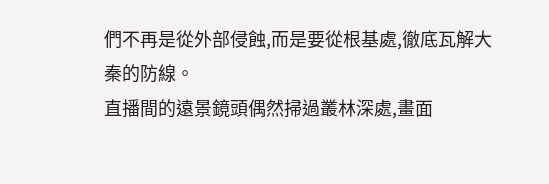們不再是從外部侵蝕,而是要從根基處,徹底瓦解大秦的防線。
直播間的遠景鏡頭偶然掃過叢林深處,畫面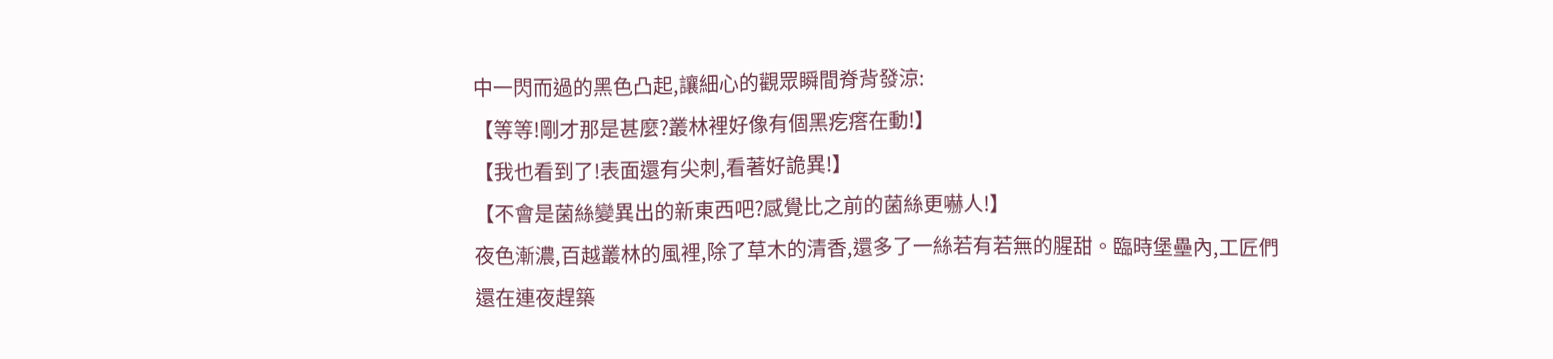中一閃而過的黑色凸起,讓細心的觀眾瞬間脊背發涼:
【等等!剛才那是甚麼?叢林裡好像有個黑疙瘩在動!】
【我也看到了!表面還有尖刺,看著好詭異!】
【不會是菌絲變異出的新東西吧?感覺比之前的菌絲更嚇人!】
夜色漸濃,百越叢林的風裡,除了草木的清香,還多了一絲若有若無的腥甜。臨時堡壘內,工匠們還在連夜趕築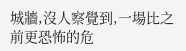城牆,沒人察覺到,一場比之前更恐怖的危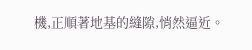機,正順著地基的縫隙,悄然逼近。